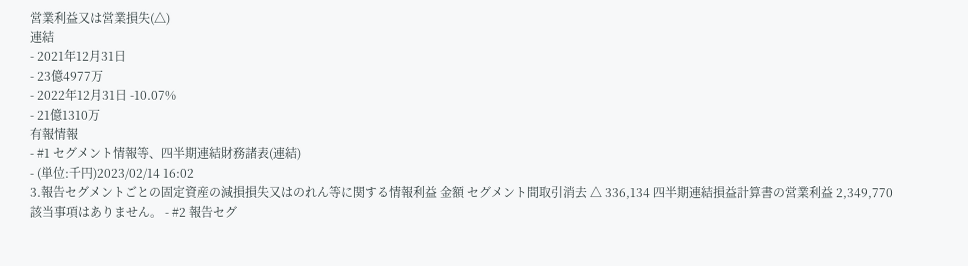営業利益又は営業損失(△)
連結
- 2021年12月31日
- 23億4977万
- 2022年12月31日 -10.07%
- 21億1310万
有報情報
- #1 セグメント情報等、四半期連結財務諸表(連結)
- (単位:千円)2023/02/14 16:02
3.報告セグメントごとの固定資産の減損損失又はのれん等に関する情報利益 金額 セグメント間取引消去 △ 336,134 四半期連結損益計算書の営業利益 2,349,770
該当事項はありません。 - #2 報告セグ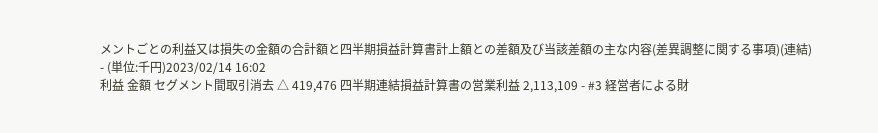メントごとの利益又は損失の金額の合計額と四半期損益計算書計上額との差額及び当該差額の主な内容(差異調整に関する事項)(連結)
- (単位:千円)2023/02/14 16:02
利益 金額 セグメント間取引消去 △ 419,476 四半期連結損益計算書の営業利益 2,113,109 - #3 経営者による財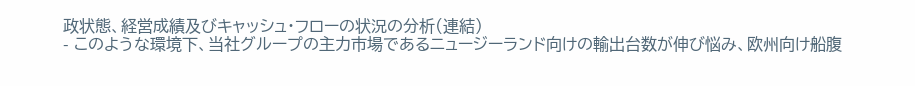政状態、経営成績及びキャッシュ・フローの状況の分析(連結)
- このような環境下、当社グループの主力市場であるニュージーランド向けの輸出台数が伸び悩み、欧州向け船腹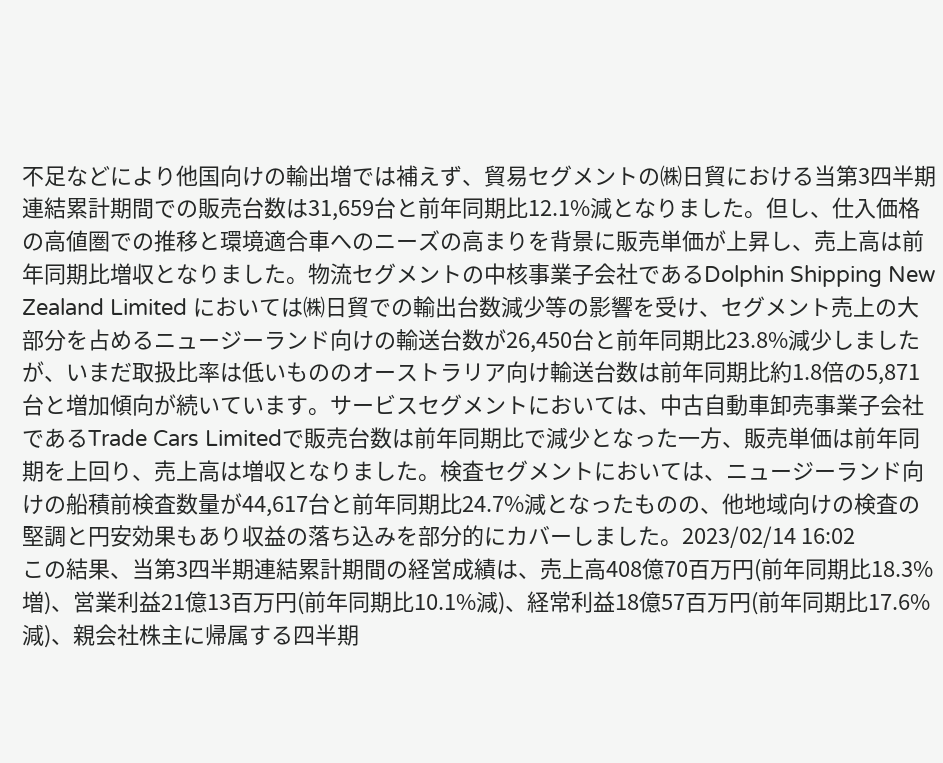不足などにより他国向けの輸出増では補えず、貿易セグメントの㈱日貿における当第3四半期連結累計期間での販売台数は31,659台と前年同期比12.1%減となりました。但し、仕入価格の高値圏での推移と環境適合車へのニーズの高まりを背景に販売単価が上昇し、売上高は前年同期比増収となりました。物流セグメントの中核事業子会社であるDolphin Shipping New Zealand Limited においては㈱日貿での輸出台数減少等の影響を受け、セグメント売上の大部分を占めるニュージーランド向けの輸送台数が26,450台と前年同期比23.8%減少しましたが、いまだ取扱比率は低いもののオーストラリア向け輸送台数は前年同期比約1.8倍の5,871台と増加傾向が続いています。サービスセグメントにおいては、中古自動車卸売事業子会社であるTrade Cars Limitedで販売台数は前年同期比で減少となった一方、販売単価は前年同期を上回り、売上高は増収となりました。検査セグメントにおいては、ニュージーランド向けの船積前検査数量が44,617台と前年同期比24.7%減となったものの、他地域向けの検査の堅調と円安効果もあり収益の落ち込みを部分的にカバーしました。2023/02/14 16:02
この結果、当第3四半期連結累計期間の経営成績は、売上高408億70百万円(前年同期比18.3%増)、営業利益21億13百万円(前年同期比10.1%減)、経常利益18億57百万円(前年同期比17.6%減)、親会社株主に帰属する四半期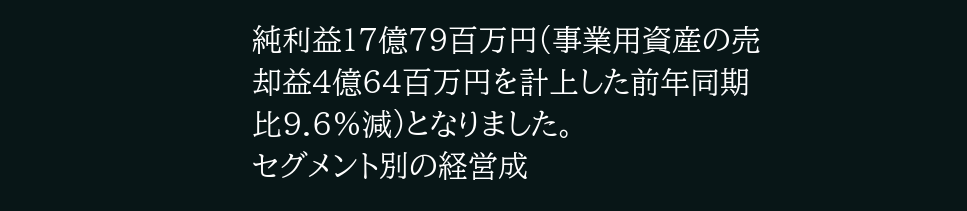純利益17億79百万円(事業用資産の売却益4億64百万円を計上した前年同期比9.6%減)となりました。
セグメント別の経営成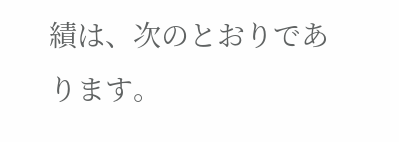績は、次のとおりであります。